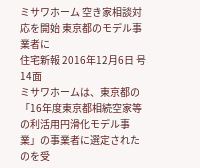ミサワホーム 空き家相談対応を開始 東京都のモデル事業者に
住宅新報 2016年12月6日 号 14面
ミサワホームは、東京都の「16年度東京都相続空家等の利活用円滑化モデル事業」の事業者に選定されたのを受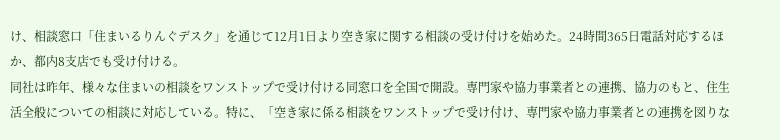け、相談窓口「住まいるりんぐデスク」を通じて12月1日より空き家に関する相談の受け付けを始めた。24時間365日電話対応するほか、都内8支店でも受け付ける。
同社は昨年、様々な住まいの相談をワンストップで受け付ける同窓口を全国で開設。専門家や協力事業者との連携、協力のもと、住生活全般についての相談に対応している。特に、「空き家に係る相談をワンストップで受け付け、専門家や協力事業者との連携を図りな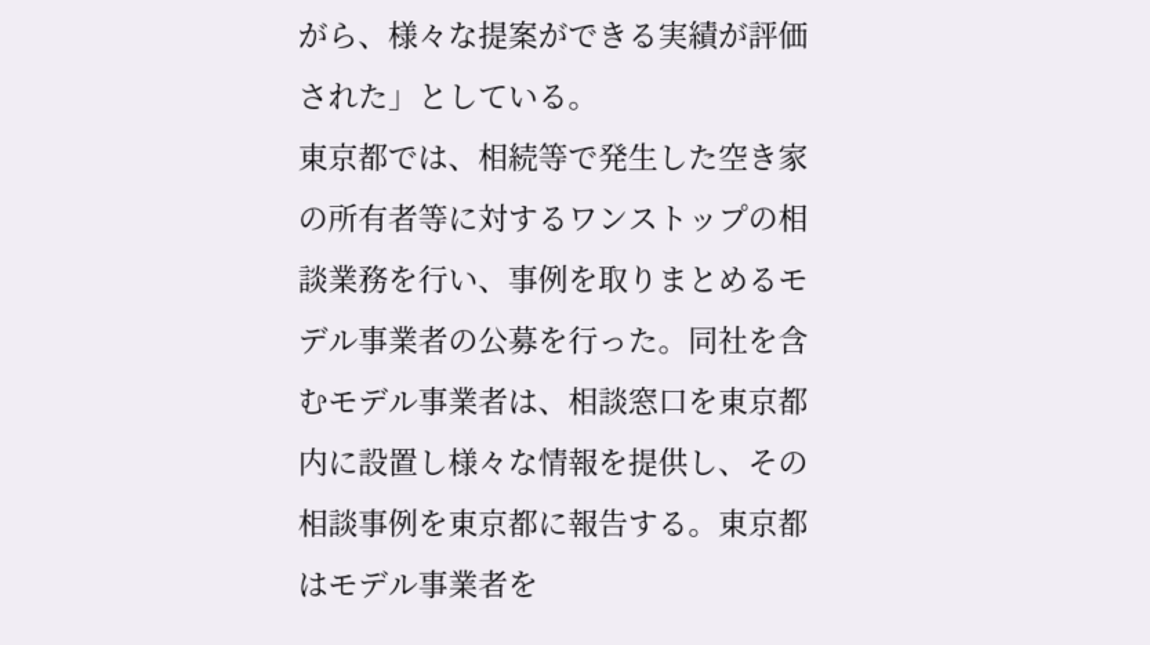がら、様々な提案ができる実績が評価された」としている。
東京都では、相続等で発生した空き家の所有者等に対するワンストップの相談業務を行い、事例を取りまとめるモデル事業者の公募を行った。同社を含むモデル事業者は、相談窓口を東京都内に設置し様々な情報を提供し、その相談事例を東京都に報告する。東京都はモデル事業者を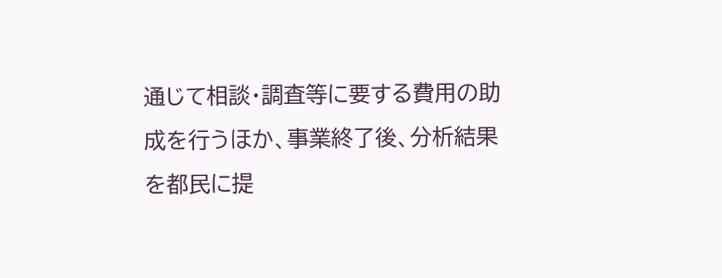通じて相談・調査等に要する費用の助成を行うほか、事業終了後、分析結果を都民に提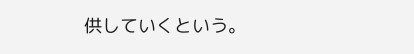供していくという。